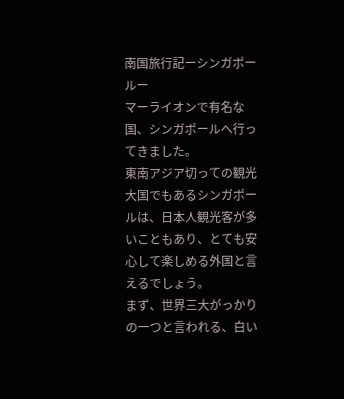南国旅行記ーシンガポールー
マーライオンで有名な国、シンガポールへ行ってきました。
東南アジア切っての観光大国でもあるシンガポールは、日本人観光客が多いこともあり、とても安心して楽しめる外国と言えるでしょう。
まず、世界三大がっかりの一つと言われる、白い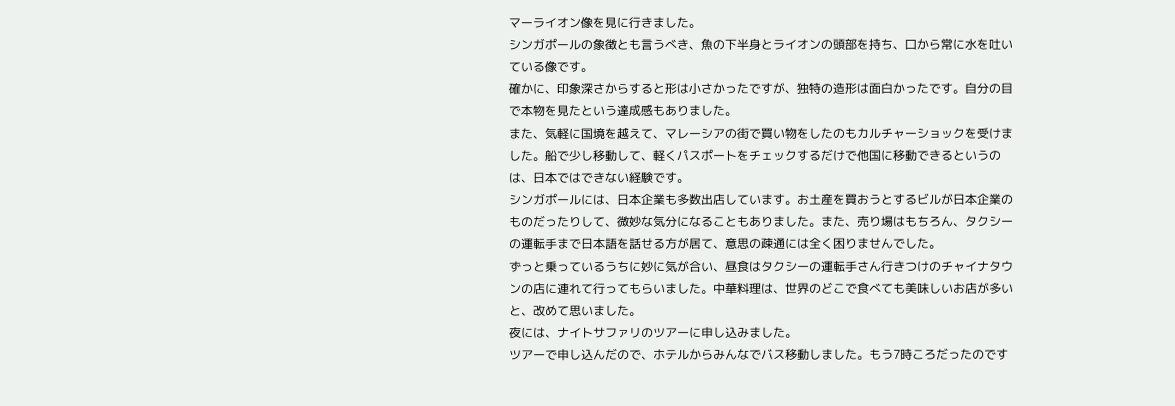マーライオン像を見に行きました。
シンガポールの象徴とも言うべき、魚の下半身とライオンの頭部を持ち、口から常に水を吐いている像です。
確かに、印象深さからすると形は小さかったですが、独特の造形は面白かったです。自分の目で本物を見たという達成感もありました。
また、気軽に国境を越えて、マレーシアの街で買い物をしたのもカルチャーショックを受けました。船で少し移動して、軽くパスポートをチェックするだけで他国に移動できるというのは、日本ではできない経験です。
シンガポールには、日本企業も多数出店しています。お土産を買おうとするビルが日本企業のものだったりして、微妙な気分になることもありました。また、売り場はもちろん、タクシーの運転手まで日本語を話せる方が居て、意思の疎通には全く困りませんでした。
ずっと乗っているうちに妙に気が合い、昼食はタクシーの運転手さん行きつけのチャイナタウンの店に連れて行ってもらいました。中華料理は、世界のどこで食べても美味しいお店が多いと、改めて思いました。
夜には、ナイトサファリのツアーに申し込みました。
ツアーで申し込んだので、ホテルからみんなでバス移動しました。もう7時ころだったのです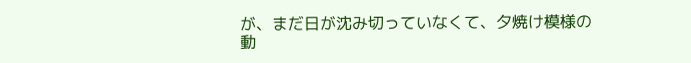が、まだ日が沈み切っていなくて、夕焼け模様の動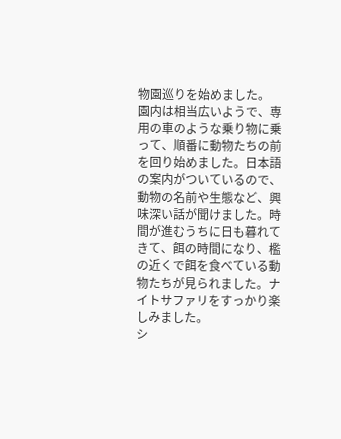物園巡りを始めました。
園内は相当広いようで、専用の車のような乗り物に乗って、順番に動物たちの前を回り始めました。日本語の案内がついているので、動物の名前や生態など、興味深い話が聞けました。時間が進むうちに日も暮れてきて、餌の時間になり、檻の近くで餌を食べている動物たちが見られました。ナイトサファリをすっかり楽しみました。
シ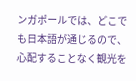ンガポールでは、どこでも日本語が通じるので、心配することなく観光を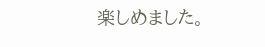楽しめました。